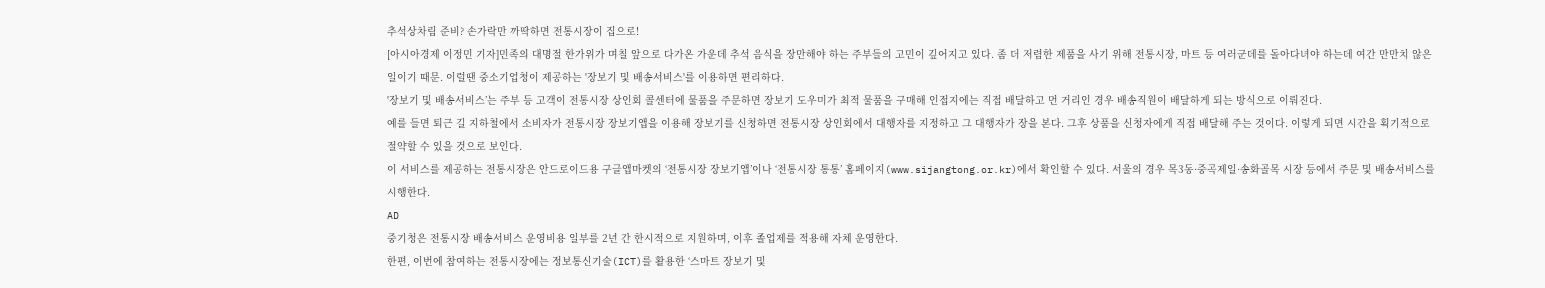추석상차림 준비? 손가락만 까딱하면 전통시장이 집으로!
[아시아경제 이정민 기자]민족의 대명절 한가위가 며칠 앞으로 다가온 가운데 추석 음식을 장만해야 하는 주부들의 고민이 깊어지고 있다. 좀 더 저렴한 제품을 사기 위해 전통시장, 마트 등 여러군데를 돌아다녀야 하는데 여간 만만치 않은 일이기 때문. 이럴땐 중소기업청이 제공하는 '장보기 및 배송서비스'를 이용하면 편리하다.
'장보기 및 배송서비스’는 주부 등 고객이 전통시장 상인회 콜센터에 물품을 주문하면 장보기 도우미가 최적 물품을 구매해 인접지에는 직접 배달하고 먼 거리인 경우 배송직원이 배달하게 되는 방식으로 이뤄진다.
예를 들면 퇴근 길 지하철에서 소비자가 전통시장 장보기앱을 이용해 장보기를 신청하면 전통시장 상인회에서 대행자를 지정하고 그 대행자가 장을 본다. 그후 상품을 신청자에게 직접 배달해 주는 것이다. 이렇게 되면 시간을 획기적으로 절약할 수 있을 것으로 보인다.
이 서비스를 제공하는 전통시장은 안드로이드용 구글앱마켓의 ‘전통시장 장보기앱’이나 ‘전통시장 통통’ 홈페이지(www.sijangtong.or.kr)에서 확인할 수 있다. 서울의 경우 목3동·중곡제일·송화골목 시장 등에서 주문 및 배송서비스를 시행한다.
AD
중기청은 전통시장 배송서비스 운영비용 일부를 2년 간 한시적으로 지원하며, 이후 졸업제를 적용해 자체 운영한다.
한편, 이번에 참여하는 전통시장에는 정보통신기술(ICT)를 활용한 ‘스마트 장보기 및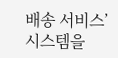배송 서비스’ 시스템을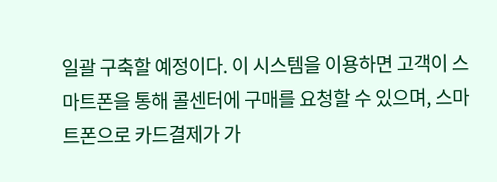일괄 구축할 예정이다. 이 시스템을 이용하면 고객이 스마트폰을 통해 콜센터에 구매를 요청할 수 있으며, 스마트폰으로 카드결제가 가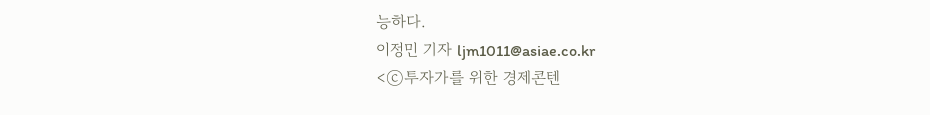능하다.
이정민 기자 ljm1011@asiae.co.kr
<ⓒ투자가를 위한 경제콘텐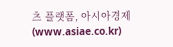츠 플랫폼, 아시아경제(www.asiae.co.kr)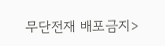무단전재 배포금지>